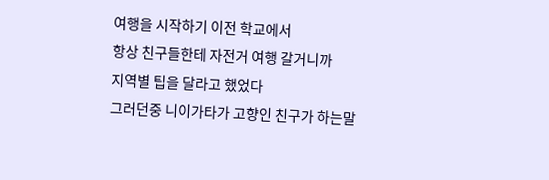여행을 시작하기 이전 학교에서
항상 친구들한테 자전거 여행 갈거니까
지역별 팁을 달라고 했었다
그러던중 니이가타가 고향인 친구가 하는말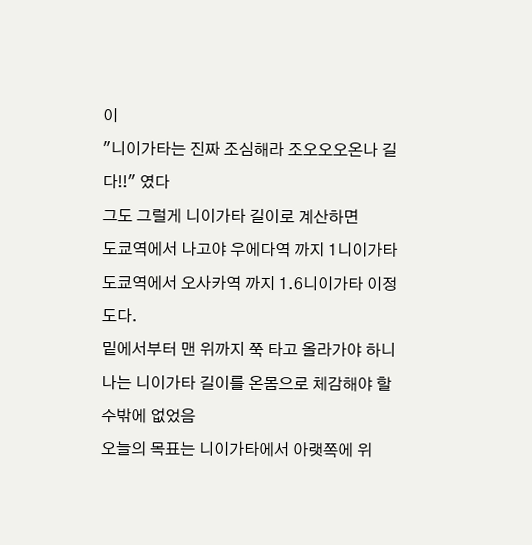이
"니이가타는 진짜 조심해라 조오오오온나 길다!!" 였다
그도 그럴게 니이가타 길이로 계산하면
도쿄역에서 나고야 우에다역 까지 1니이가타
도쿄역에서 오사카역 까지 1.6니이가타 이정도다.
밑에서부터 맨 위까지 쭉 타고 올라가야 하니
나는 니이가타 길이를 온몸으로 체감해야 할수밖에 없었음
오늘의 목표는 니이가타에서 아랫쪽에 위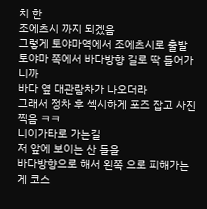치 한
조에츠시 까지 되겠음
그렇게 토야마역에서 조에츠시로 출발
토야마 쪽에서 바다방향 길로 딱 들어가니까
바다 옆 대관람차가 나오더라
그래서 정차 후 섹시하게 포즈 잡고 사진 찍음 ㅋㅋ
니이가타로 가는길
저 앞에 보이는 산 들을
바다방향으로 해서 왼쪽 으로 피해가는게 코스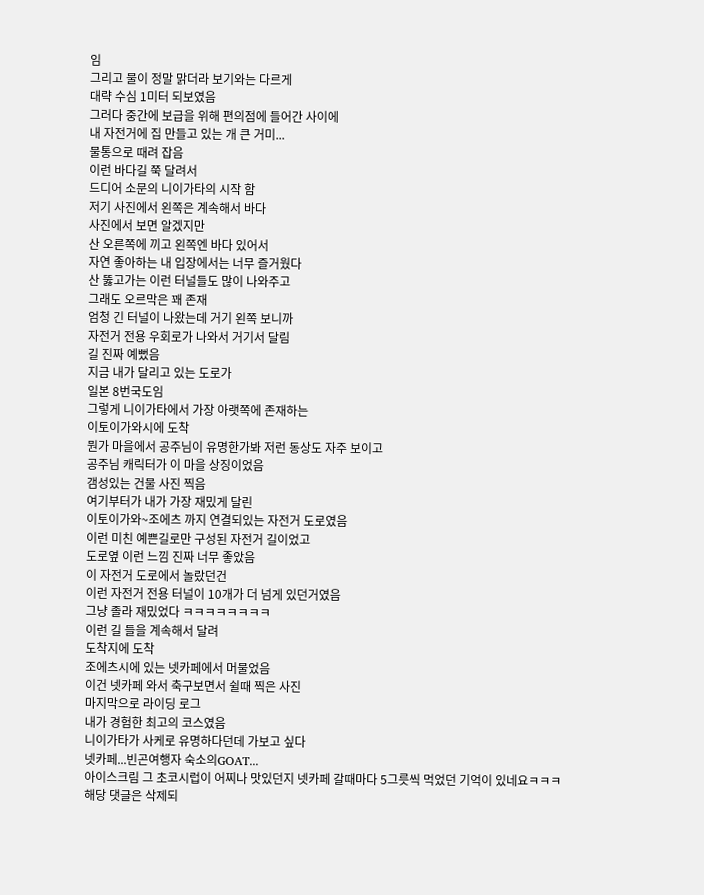임
그리고 물이 정말 맑더라 보기와는 다르게
대략 수심 1미터 되보였음
그러다 중간에 보급을 위해 편의점에 들어간 사이에
내 자전거에 집 만들고 있는 개 큰 거미...
물통으로 때려 잡음
이런 바다길 쭉 달려서
드디어 소문의 니이가타의 시작 함
저기 사진에서 왼쪽은 계속해서 바다
사진에서 보면 알겠지만
산 오른쪽에 끼고 왼쪽엔 바다 있어서
자연 좋아하는 내 입장에서는 너무 즐거웠다
산 뚫고가는 이런 터널들도 많이 나와주고
그래도 오르막은 꽤 존재
엄청 긴 터널이 나왔는데 거기 왼쪽 보니까
자전거 전용 우회로가 나와서 거기서 달림
길 진짜 예뻤음
지금 내가 달리고 있는 도로가
일본 8번국도임
그렇게 니이가타에서 가장 아랫쪽에 존재하는
이토이가와시에 도착
뭔가 마을에서 공주님이 유명한가봐 저런 동상도 자주 보이고
공주님 캐릭터가 이 마을 상징이었음
갬성있는 건물 사진 찍음
여기부터가 내가 가장 재밌게 달린
이토이가와~조에츠 까지 연결되있는 자전거 도로였음
이런 미친 예쁜길로만 구성된 자전거 길이었고
도로옆 이런 느낌 진짜 너무 좋았음
이 자전거 도로에서 놀랐던건
이런 자전거 전용 터널이 10개가 더 넘게 있던거였음
그냥 졸라 재밌었다 ㅋㅋㅋㅋㅋㅋㅋㅋ
이런 길 들을 계속해서 달려
도착지에 도착
조에츠시에 있는 넷카페에서 머물었음
이건 넷카페 와서 축구보면서 쉴때 찍은 사진
마지막으로 라이딩 로그
내가 경험한 최고의 코스였음
니이가타가 사케로 유명하다던데 가보고 싶다
넷카페...빈곤여행자 숙소의GOAT...
아이스크림 그 초코시럽이 어찌나 맛있던지 넷카페 갈때마다 5그릇씩 먹었던 기억이 있네요ㅋㅋㅋ
해당 댓글은 삭제되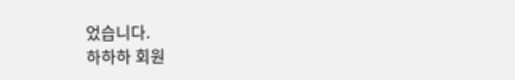었습니다.
하하하 회원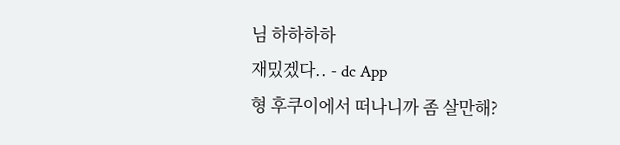님 하하하하
재밌겠다.. - dc App
형 후쿠이에서 떠나니까 좀 살만해?